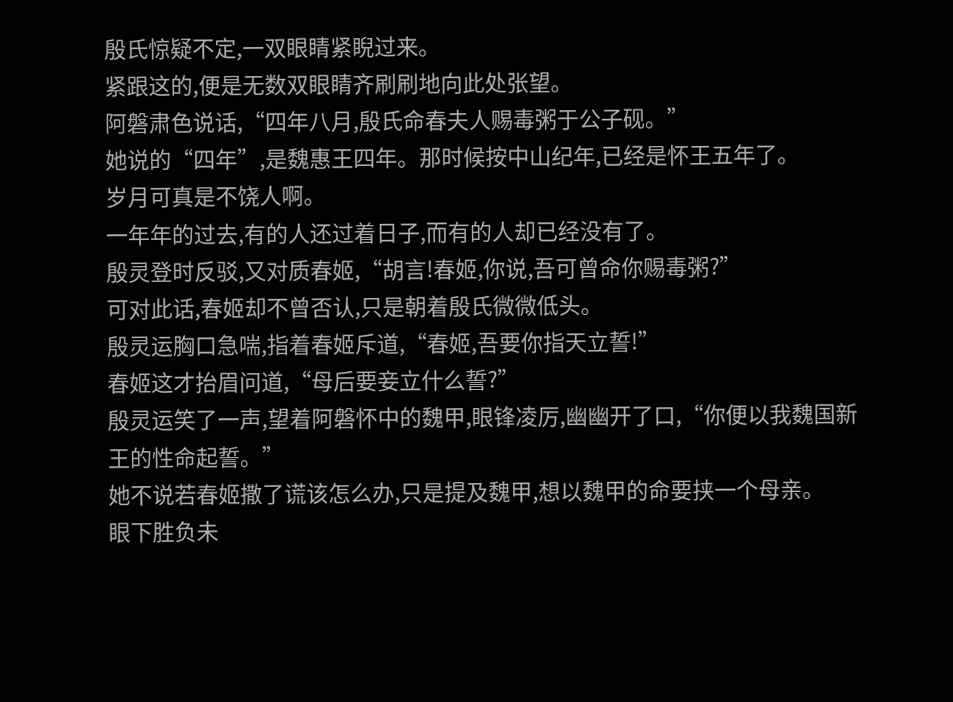殷氏惊疑不定,一双眼睛紧睨过来。
紧跟这的,便是无数双眼睛齐刷刷地向此处张望。
阿磐肃色说话,“四年八月,殷氏命春夫人赐毒粥于公子砚。”
她说的“四年”,是魏惠王四年。那时候按中山纪年,已经是怀王五年了。
岁月可真是不饶人啊。
一年年的过去,有的人还过着日子,而有的人却已经没有了。
殷灵登时反驳,又对质春姬,“胡言!春姬,你说,吾可曾命你赐毒粥?”
可对此话,春姬却不曾否认,只是朝着殷氏微微低头。
殷灵运胸口急喘,指着春姬斥道,“春姬,吾要你指天立誓!”
春姬这才抬眉问道,“母后要妾立什么誓?”
殷灵运笑了一声,望着阿磐怀中的魏甲,眼锋凌厉,幽幽开了口,“你便以我魏国新王的性命起誓。”
她不说若春姬撒了谎该怎么办,只是提及魏甲,想以魏甲的命要挟一个母亲。
眼下胜负未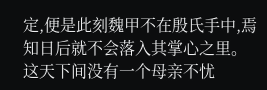定,便是此刻魏甲不在殷氏手中,焉知日后就不会落入其掌心之里。
这天下间没有一个母亲不忧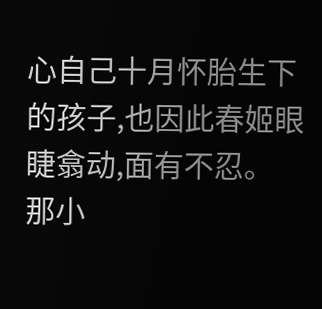心自己十月怀胎生下的孩子,也因此春姬眼睫翕动,面有不忍。
那小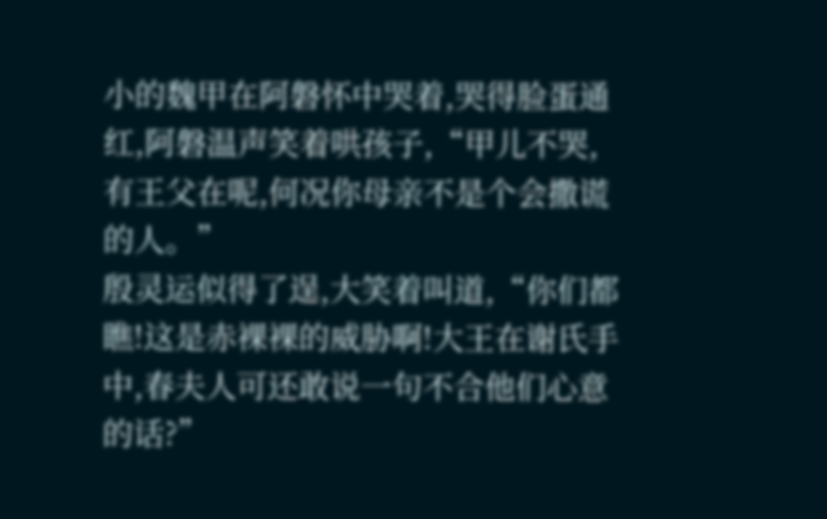小的魏甲在阿磐怀中哭着,哭得脸蛋通红,阿磐温声笑着哄孩子,“甲儿不哭,有王父在呢,何况你母亲不是个会撒谎的人。”
殷灵运似得了逞,大笑着叫道,“你们都瞧!这是赤裸裸的威胁啊!大王在谢氏手中,春夫人可还敢说一句不合他们心意的话?”